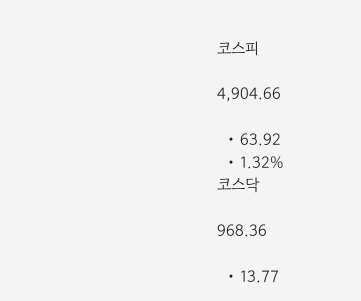코스피

4,904.66

  • 63.92
  • 1.32%
코스닥

968.36

  • 13.77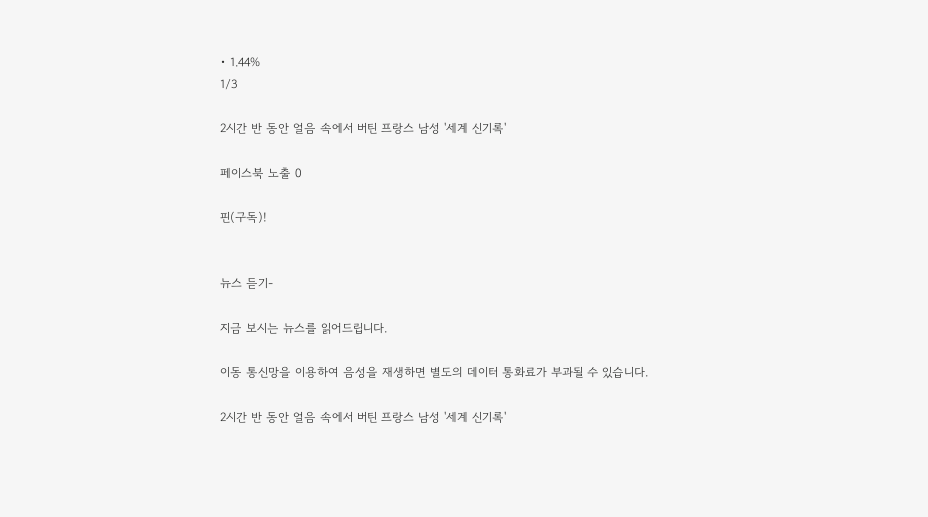• 1.44%
1/3

2시간 반 동안 얼음 속에서 버틴 프랑스 남성 '세계 신기록'

페이스북 노출 0

핀(구독)!


뉴스 듣기-

지금 보시는 뉴스를 읽어드립니다.

이동 통신망을 이용하여 음성을 재생하면 별도의 데이터 통화료가 부과될 수 있습니다.

2시간 반 동안 얼음 속에서 버틴 프랑스 남성 '세계 신기록'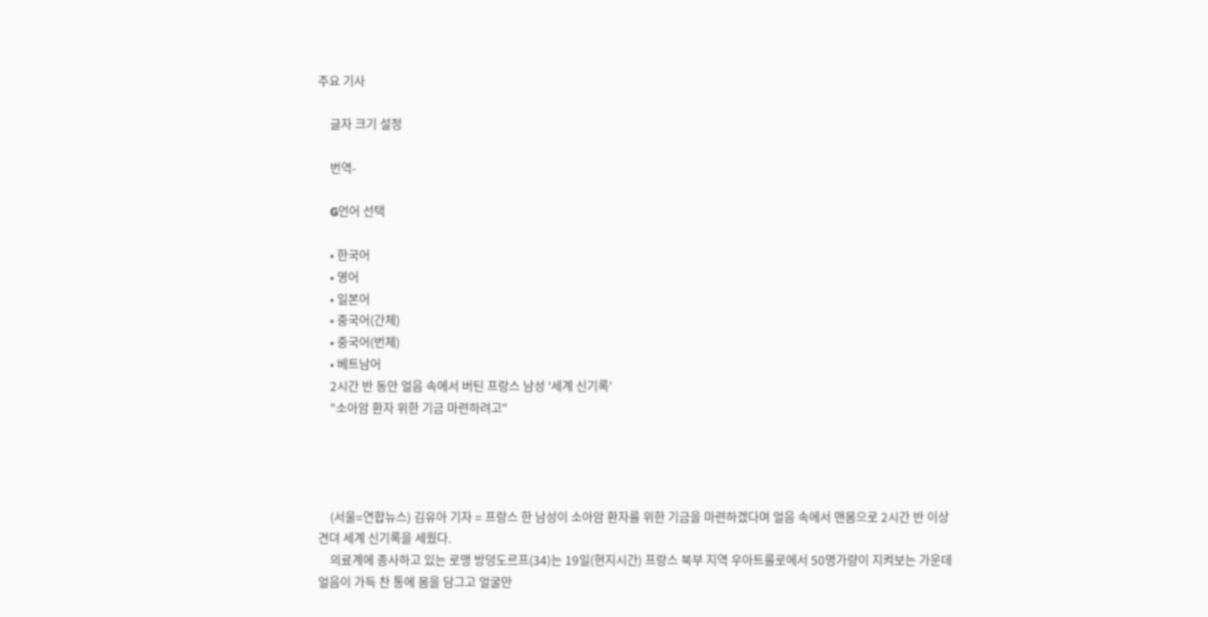주요 기사

    글자 크기 설정

    번역-

    G언어 선택

    • 한국어
    • 영어
    • 일본어
    • 중국어(간체)
    • 중국어(번체)
    • 베트남어
    2시간 반 동안 얼음 속에서 버틴 프랑스 남성 '세계 신기록'
    "소아암 환자 위한 기금 마련하려고"




    (서울=연합뉴스) 김유아 기자 = 프랑스 한 남성이 소아암 환자를 위한 기금을 마련하겠다며 얼음 속에서 맨몸으로 2시간 반 이상 견뎌 세계 신기록을 세웠다.
    의료계에 종사하고 있는 로맹 방덩도르프(34)는 19일(현지시간) 프랑스 북부 지역 우아트를로에서 50명가량이 지켜보는 가운데 얼음이 가득 찬 통에 몸을 담그고 얼굴만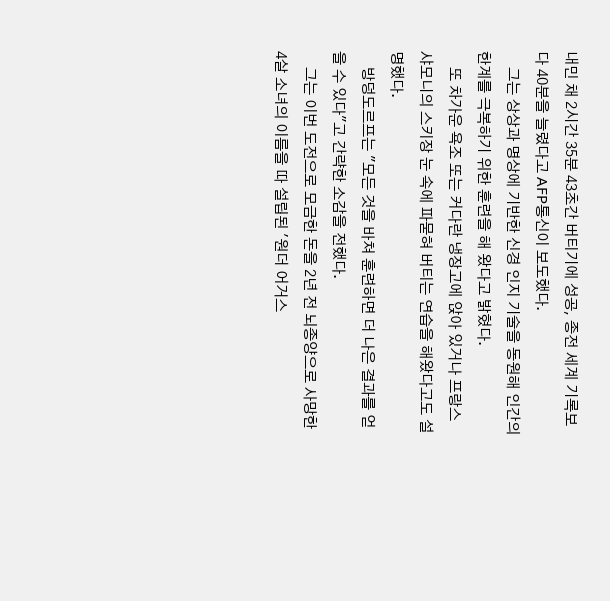내민 채 2시간 35분 43초간 버티기에 성공, 종전 세계 기록보다 40분을 늘렸다고 AFP통신이 보도했다.
    그는 상상과 명상에 기반한 신경 인지 기술을 동원해 인간의 한계를 극복하기 위한 훈련을 해 왔다고 밝혔다.
    또 차가운 욕조 또는 커다란 냉장고에 앉아 있거나 프랑스 샤모니의 스키장 눈 속에 파묻혀 버티는 연습을 해왔다고도 설명했다.
    방덩도르프는 "모든 것을 바쳐 훈련하면 더 나은 결과를 얻을 수 있다"고 간략한 소감을 전했다.
    그는 이번 도전으로 모금한 돈을 2년 전 뇌종양으로 사망한 4살 소녀의 이름을 따 설립된 '원더 어거스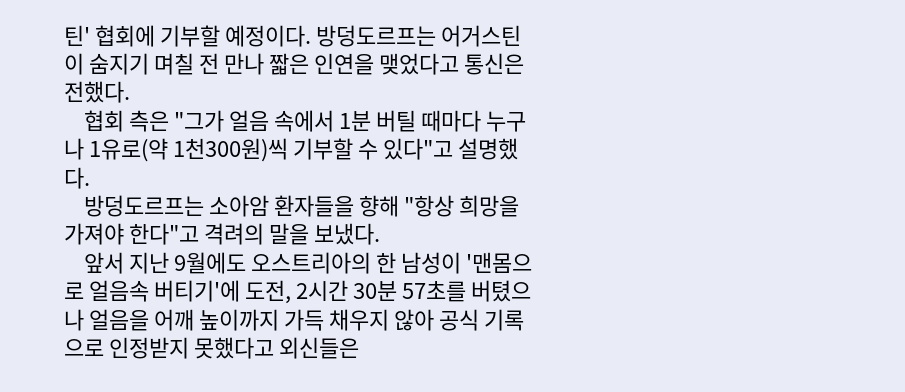틴' 협회에 기부할 예정이다. 방덩도르프는 어거스틴이 숨지기 며칠 전 만나 짧은 인연을 맺었다고 통신은 전했다.
    협회 측은 "그가 얼음 속에서 1분 버틸 때마다 누구나 1유로(약 1천300원)씩 기부할 수 있다"고 설명했다.
    방덩도르프는 소아암 환자들을 향해 "항상 희망을 가져야 한다"고 격려의 말을 보냈다.
    앞서 지난 9월에도 오스트리아의 한 남성이 '맨몸으로 얼음속 버티기'에 도전, 2시간 30분 57초를 버텼으나 얼음을 어깨 높이까지 가득 채우지 않아 공식 기록으로 인정받지 못했다고 외신들은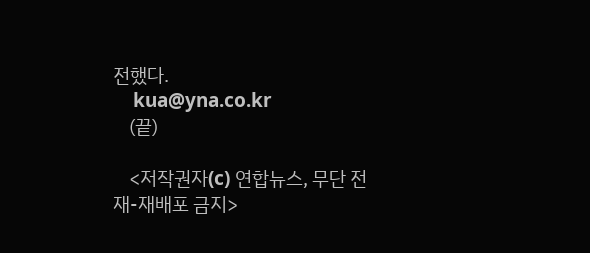전했다.
    kua@yna.co.kr
    (끝)

    <저작권자(c) 연합뉴스, 무단 전재-재배포 금지>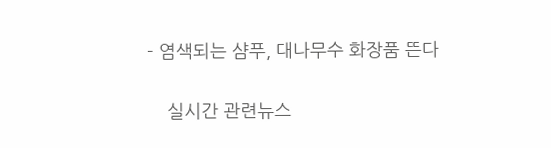- 염색되는 샴푸, 대나무수 화장품 뜬다

    실시간 관련뉴스